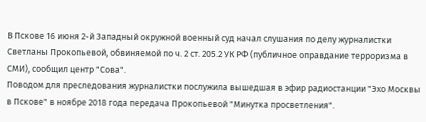В Пскове 16 июня 2-й Западный окружной военный суд начал слушания по делу журналистки Светланы Прокопьевой, обвиняемой по ч. 2 ст. 205.2 УК РФ (публичное оправдание терроризма в СМИ), сообщил центр "Сова".
Поводом для преследования журналистки послужила вышедшая в эфир радиостанции "Эхо Москвы в Пскове" в ноябре 2018 года передача Прокопьевой "Минутка просветления".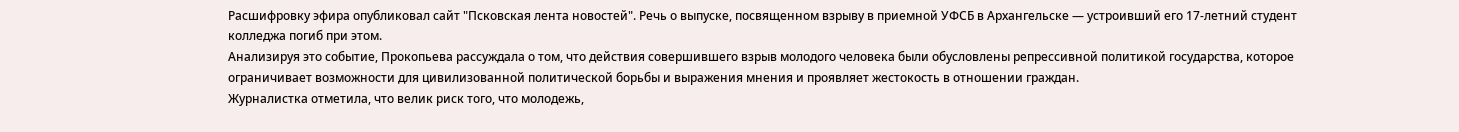Расшифровку эфира опубликовал сайт "Псковская лента новостей". Речь о выпуске, посвященном взрыву в приемной УФСБ в Архангельске — устроивший его 17-летний студент колледжа погиб при этом.
Анализируя это событие, Прокопьева рассуждала о том, что действия совершившего взрыв молодого человека были обусловлены репрессивной политикой государства, которое ограничивает возможности для цивилизованной политической борьбы и выражения мнения и проявляет жестокость в отношении граждан.
Журналистка отметила, что велик риск того, что молодежь,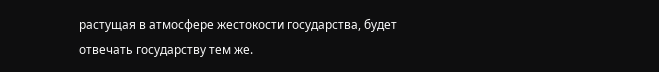растущая в атмосфере жестокости государства, будет отвечать государству тем же.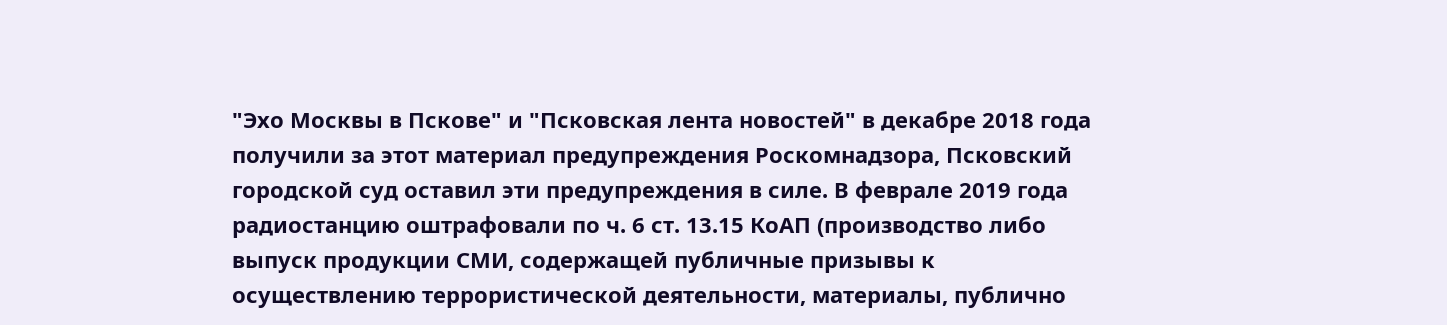"Эхо Москвы в Пскове" и "Псковская лента новостей" в декабре 2018 года получили за этот материал предупреждения Роскомнадзора, Псковский городской суд оставил эти предупреждения в силе. В феврале 2019 года радиостанцию оштрафовали по ч. 6 ст. 13.15 КоАП (производство либо выпуск продукции СМИ, содержащей публичные призывы к осуществлению террористической деятельности, материалы, публично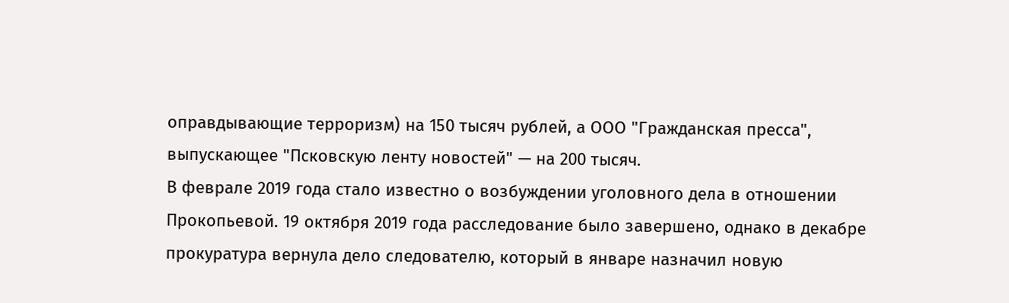оправдывающие терроризм) на 150 тысяч рублей, а ООО "Гражданская пресса", выпускающее "Псковскую ленту новостей" — на 200 тысяч.
В феврале 2019 года стало известно о возбуждении уголовного дела в отношении Прокопьевой. 19 октября 2019 года расследование было завершено, однако в декабре прокуратура вернула дело следователю, который в январе назначил новую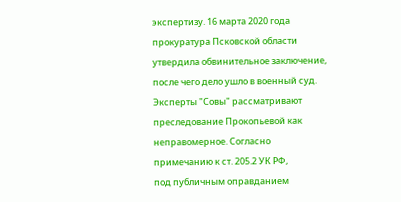экспертизу. 16 марта 2020 года прокуратура Псковской области утвердила обвинительное заключение, после чего дело ушло в военный суд.
Эксперты "Совы" рассматривают преследование Прокопьевой как неправомерное. Согласно примечанию к ст. 205.2 УК РФ,
под публичным оправданием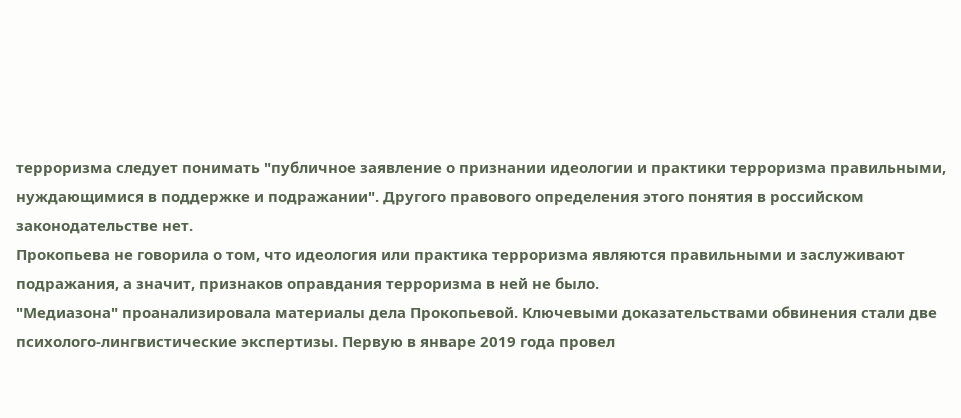терроризма следует понимать "публичное заявление о признании идеологии и практики терроризма правильными, нуждающимися в поддержке и подражании". Другого правового определения этого понятия в российском законодательстве нет.
Прокопьева не говорила о том, что идеология или практика терроризма являются правильными и заслуживают подражания, а значит, признаков оправдания терроризма в ней не было.
"Медиазона" проанализировала материалы дела Прокопьевой. Ключевыми доказательствами обвинения стали две психолого-лингвистические экспертизы. Первую в январе 2019 года провел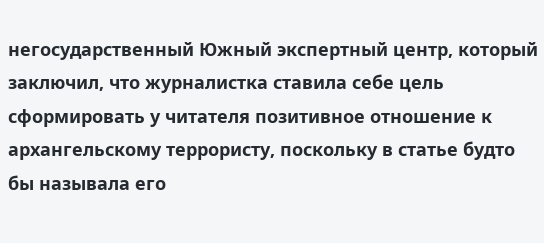негосударственный Южный экспертный центр, который заключил, что журналистка ставила себе цель сформировать у читателя позитивное отношение к архангельскому террористу, поскольку в статье будто бы называла его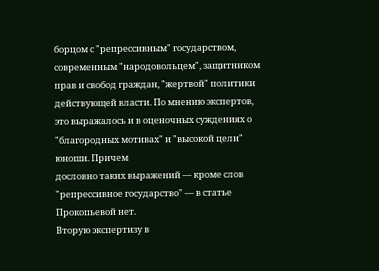борцом с "репрессивным" государством, современным "народовольцем", защитником прав и свобод граждан, "жертвой" политики действующей власти. По мнению экспертов, это выражалось и в оценочных суждениях о "благородных мотивах" и "высокой цели" юноши. Причем
дословно таких выражений — кроме слов "репрессивное государство" — в статье Прокопьевой нет.
Вторую экспертизу в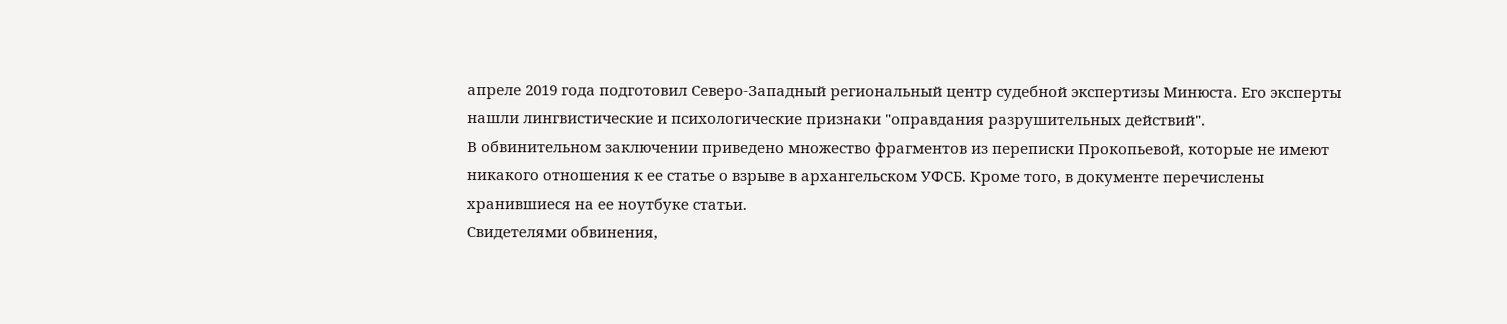апреле 2019 года подготовил Северо-Западный региональный центр судебной экспертизы Минюста. Его эксперты нашли лингвистические и психологические признаки "оправдания разрушительных действий".
В обвинительном заключении приведено множество фрагментов из переписки Прокопьевой, которые не имеют никакого отношения к ее статье о взрыве в архангельском УФСБ. Кроме того, в документе перечислены хранившиеся на ее ноутбуке статьи.
Свидетелями обвинения,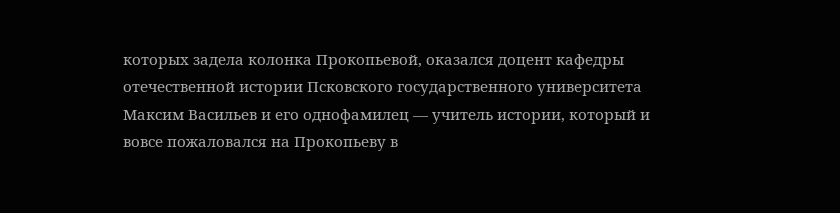которых задела колонка Прокопьевой, оказался доцент кафедры отечественной истории Псковского государственного университета Максим Васильев и его однофамилец — учитель истории, который и вовсе пожаловался на Прокопьеву в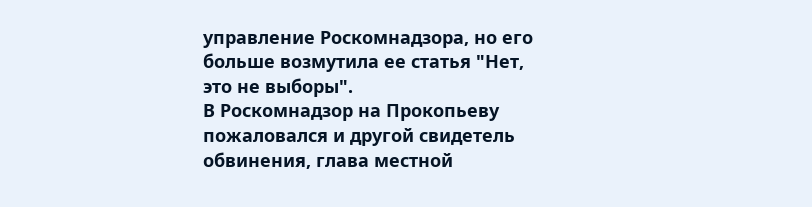управление Роскомнадзора, но его больше возмутила ее статья "Нет, это не выборы".
В Роскомнадзор на Прокопьеву пожаловался и другой свидетель обвинения, глава местной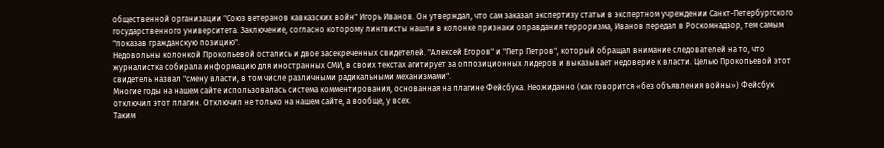общественной организации "Союз ветеранов кавказских войн" Игорь Иванов. Он утверждал, что сам заказал экспертизу статьи в экспертном учреждении Санкт-Петербургского государственного университета. Заключение, согласно которому лингвисты нашли в колонке признаки оправдания терроризма, Иванов передал в Роскомнадзор, тем самым "показав гражданскую позицию".
Недовольны колонкой Прокопьевой остались и двое засекреченных свидетелей. "Алексей Егоров" и "Петр Петров", который обращал внимание следователей на то, что журналистка собирала информацию для иностранных СМИ, в своих текстах агитирует за оппозиционных лидеров и выказывает недоверие к власти. Целью Прокопьевой этот свидетель назвал "смену власти, в том числе различными радикальными механизмами".
Многие годы на нашем сайте использовалась система комментирования, основанная на плагине Фейсбука. Неожиданно (как говорится «без объявления войны») Фейсбук отключил этот плагин. Отключил не только на нашем сайте, а вообще, у всех.
Таким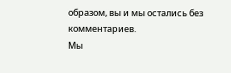образом, вы и мы остались без комментариев.
Мы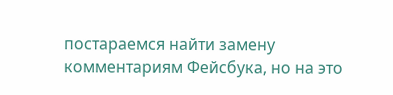постараемся найти замену комментариям Фейсбука, но на это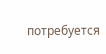потребуется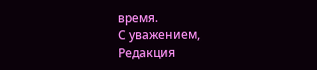время.
С уважением,
Редакция